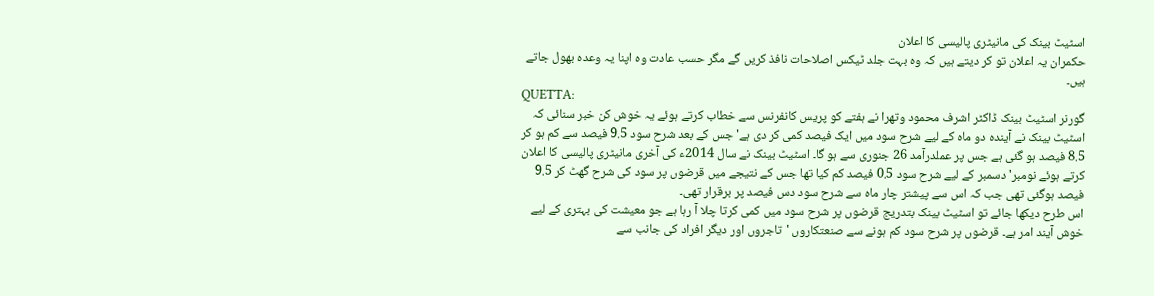اسٹیٹ بینک کی مانیٹری پالیسی کا اعلان
حکمران یہ اعلان تو کر دیتے ہیں کہ وہ بہت جلد ٹیکس اصلاحات نافذ کریں گے مگر حسب عادت وہ اپنا یہ وعدہ بھول جاتے ہیں۔
QUETTA:
گورنر اسٹیٹ بینک ڈاکٹر اشرف محمود وتھرا نے ہفتے کو پریس کانفرنس سے خطاب کرتے ہوئے یہ خوش کن خبر سنائی کہ اسٹیٹ بینک نے آیندہ دو ماہ کے لیے شرح سود میں ایک فیصد کمی کر دی ہے' جس کے بعد شرح سود 9.5 فیصد سے کم ہو کر 8.5 فیصد ہو گئی ہے جس پر عملدرآمد 26 جنوری سے ہو گا۔ اسٹیٹ بینک نے سال 2014ء کی آخری مانیٹری پالیسی کا اعلان کرتے ہوئے نومبر' دسمبر کے لیے شرح سود 0.5 فیصد کم کیا تھا جس کے نتیجے میں قرضوں پر سود کی شرح گھٹ کر 9.5 فیصد ہوگئی تھی جب کہ اس سے پیشتر چار ماہ سے شرح سود دس فیصد پر برقرار تھی۔
اس طرح دیکھا جائے تو اسٹیٹ بینک بتدریج قرضوں پر شرح سود میں کمی کرتا چلا آ رہا ہے جو معیشت کی بہتری کے لیے خوش آیند امر ہے۔ قرضوں پر شرح سود کم ہونے سے صنعتکاروں 'تاجروں اور دیگر افراد کی جانب سے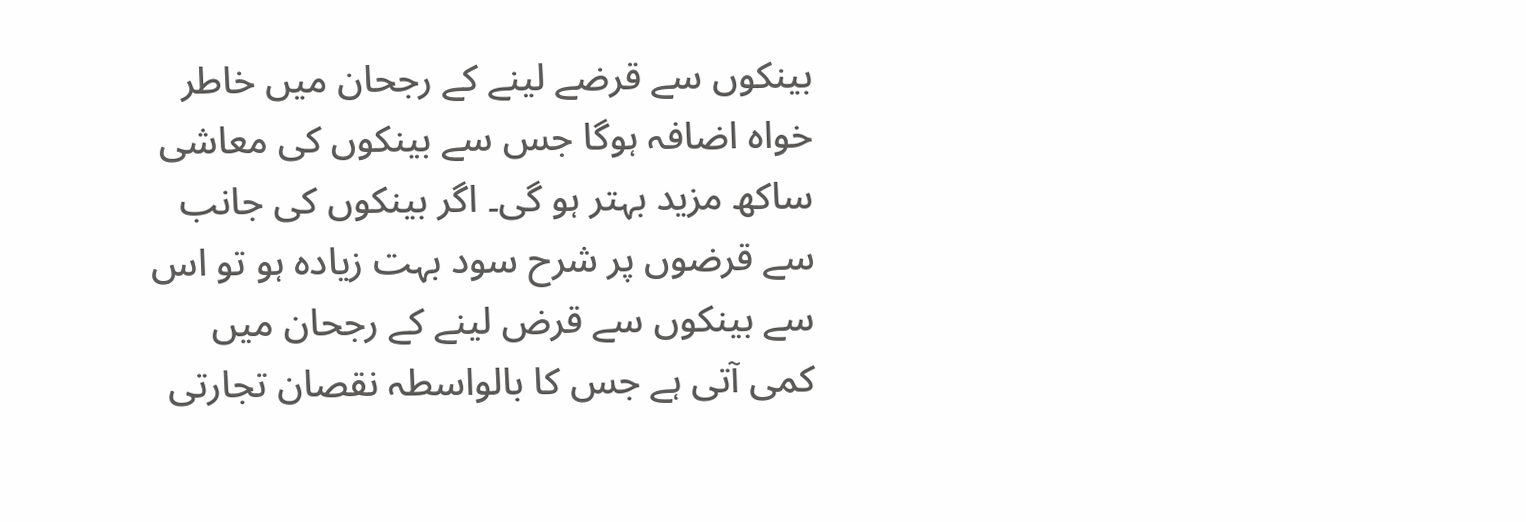بینکوں سے قرضے لینے کے رجحان میں خاطر خواہ اضافہ ہوگا جس سے بینکوں کی معاشی ساکھ مزید بہتر ہو گی۔ اگر بینکوں کی جانب سے قرضوں پر شرح سود بہت زیادہ ہو تو اس سے بینکوں سے قرض لینے کے رجحان میں کمی آتی ہے جس کا بالواسطہ نقصان تجارتی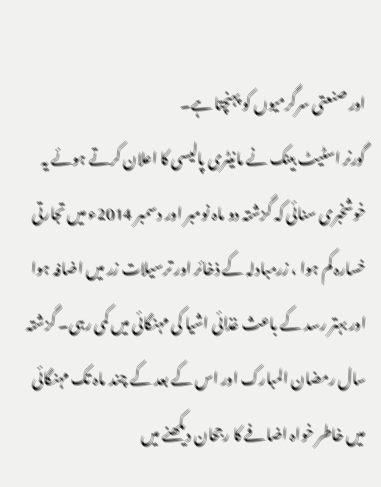اور صنعتی سرگرمیوں کو پہنچتا ہے۔
گورنر اسٹیٹ بینک نے مانیٹری پالیسی کا اعلان کرتے ہوئے یہ خوشخبری سنائی کہ گزشتہ دو ماہ نومبر اور دسمبر 2014ء میں تجارتی خسارہ کم ہوا ، زرمبادلہ کے ذخائر اور ترسیلات زر میں اضافہ ہوا اور بہتر رسد کے باعث غذائی اشیا کی مہنگائی میں کمی رہی۔ گزشتہ سال رمضان المبارک اور اس کے بعد کے چند ماہ تک مہنگائی میں خاطر خواہ اضافے کا رجحان دیکھنے میں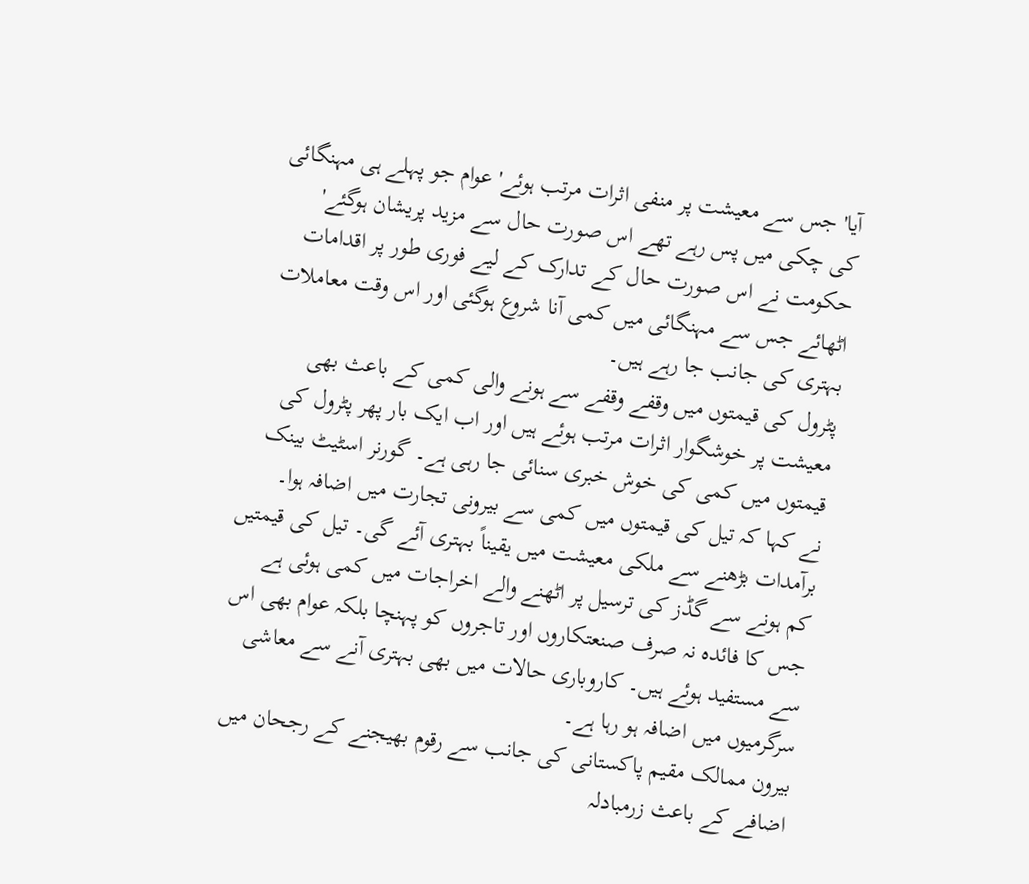آیا' جس سے معیشت پر منفی اثرات مرتب ہوئے' عوام جو پہلے ہی مہنگائی کی چکی میں پس رہے تھے اس صورت حال سے مزید پریشان ہوگئے' حکومت نے اس صورت حال کے تدارک کے لیے فوری طور پر اقدامات اٹھائے جس سے مہنگائی میں کمی آنا شروع ہوگئی اور اس وقت معاملات بہتری کی جانب جا رہے ہیں۔
پٹرول کی قیمتوں میں وقفے وقفے سے ہونے والی کمی کے باعث بھی معیشت پر خوشگوار اثرات مرتب ہوئے ہیں اور اب ایک بار پھر پٹرول کی قیمتوں میں کمی کی خوش خبری سنائی جا رہی ہے۔ گورنر اسٹیٹ بینک نے کہا کہ تیل کی قیمتوں میں کمی سے بیرونی تجارت میں اضافہ ہوا۔ برآمدات بڑھنے سے ملکی معیشت میں یقیناً بہتری آئے گی۔ تیل کی قیمتیں کم ہونے سے گڈز کی ترسیل پر اٹھنے والے اخراجات میں کمی ہوئی ہے جس کا فائدہ نہ صرف صنعتکاروں اور تاجروں کو پہنچا بلکہ عوام بھی اس سے مستفید ہوئے ہیں۔ کاروباری حالات میں بھی بہتری آنے سے معاشی سرگرمیوں میں اضافہ ہو رہا ہے۔
بیرون ممالک مقیم پاکستانی کی جانب سے رقوم بھیجنے کے رجحان میں اضافے کے باعث زرمبادلہ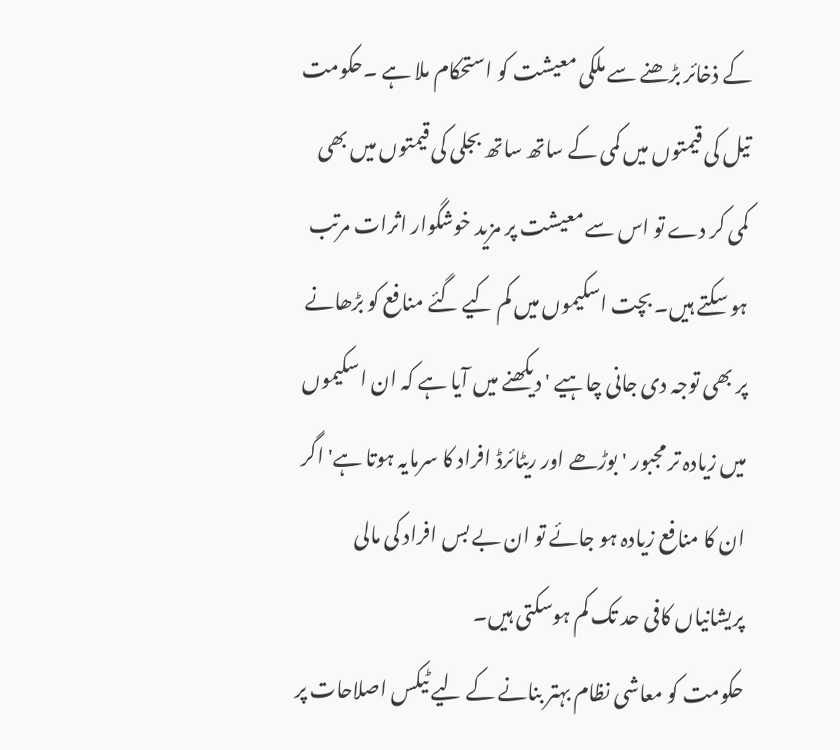کے ذخائر بڑھنے سے ملکی معیشت کو استحکام ملا ہے ۔حکومت تیل کی قیمتوں میں کمی کے ساتھ ساتھ بجلی کی قیمتوں میں بھی کمی کر دے تو اس سے معیشت پر مزید خوشگوار اثرات مرتب ہو سکتے ہیں۔ بچت اسکیموں میں کم کیے گئے منافع کو بڑھانے پر بھی توجہ دی جانی چاہیے ' دیکھنے میں آیا ہے کہ ان اسکیموں میں زیادہ تر مجبور 'بوڑھے اور ریٹائرڈ افراد کا سرمایہ ہوتا ہے' اگر ان کا منافع زیادہ ہو جائے تو ان بے بس افراد کی مالی پریشانیاں کافی حد تک کم ہوسکتی ہیں۔
حکومت کو معاشی نظام بہتر بنانے کے لیے ٹیکس اصلاحات پر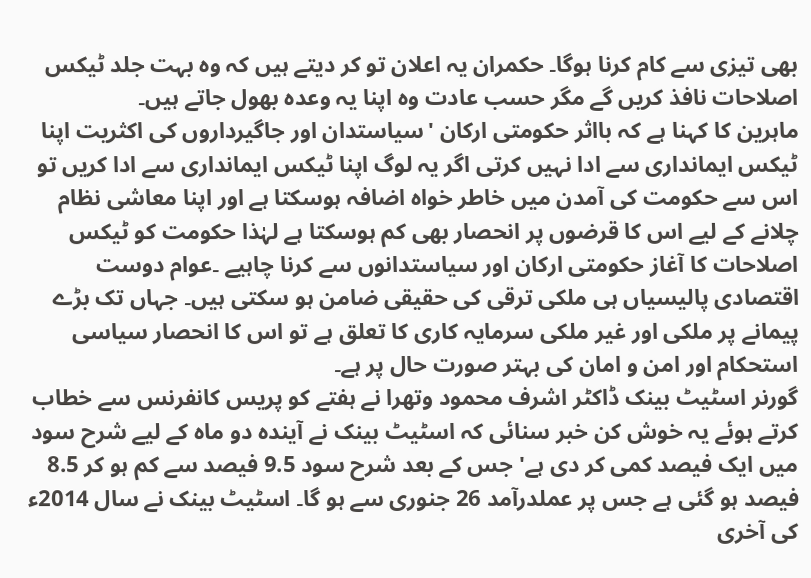بھی تیزی سے کام کرنا ہوگا۔ حکمران یہ اعلان تو کر دیتے ہیں کہ وہ بہت جلد ٹیکس اصلاحات نافذ کریں گے مگر حسب عادت وہ اپنا یہ وعدہ بھول جاتے ہیں۔
ماہرین کا کہنا ہے کہ بااثر حکومتی ارکان 'سیاستدان اور جاگیرداروں کی اکثریت اپنا ٹیکس ایمانداری سے ادا نہیں کرتی اگر یہ لوگ اپنا ٹیکس ایمانداری سے ادا کریں تو اس سے حکومت کی آمدن میں خاطر خواہ اضافہ ہوسکتا ہے اور اپنا معاشی نظام چلانے کے لیے اس کا قرضوں پر انحصار بھی کم ہوسکتا ہے لہٰذا حکومت کو ٹیکس اصلاحات کا آغاز حکومتی ارکان اور سیاستدانوں سے کرنا چاہیے ۔عوام دوست اقتصادی پالیسیاں ہی ملکی ترقی کی حقیقی ضامن ہو سکتی ہیں۔ جہاں تک بڑے پیمانے پر ملکی اور غیر ملکی سرمایہ کاری کا تعلق ہے تو اس کا انحصار سیاسی استحکام اور امن و امان کی بہتر صورت حال پر ہے۔
گورنر اسٹیٹ بینک ڈاکٹر اشرف محمود وتھرا نے ہفتے کو پریس کانفرنس سے خطاب کرتے ہوئے یہ خوش کن خبر سنائی کہ اسٹیٹ بینک نے آیندہ دو ماہ کے لیے شرح سود میں ایک فیصد کمی کر دی ہے' جس کے بعد شرح سود 9.5 فیصد سے کم ہو کر 8.5 فیصد ہو گئی ہے جس پر عملدرآمد 26 جنوری سے ہو گا۔ اسٹیٹ بینک نے سال 2014ء کی آخری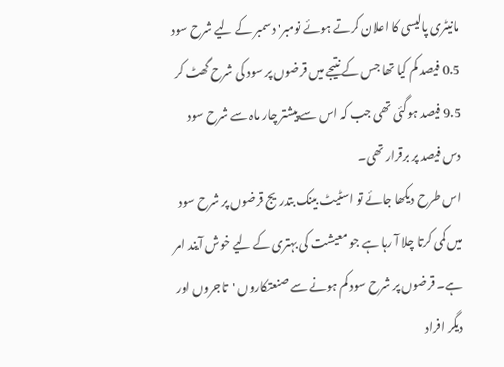مانیٹری پالیسی کا اعلان کرتے ہوئے نومبر' دسمبر کے لیے شرح سود 0.5 فیصد کم کیا تھا جس کے نتیجے میں قرضوں پر سود کی شرح گھٹ کر 9.5 فیصد ہوگئی تھی جب کہ اس سے پیشتر چار ماہ سے شرح سود دس فیصد پر برقرار تھی۔
اس طرح دیکھا جائے تو اسٹیٹ بینک بتدریج قرضوں پر شرح سود میں کمی کرتا چلا آ رہا ہے جو معیشت کی بہتری کے لیے خوش آیند امر ہے۔ قرضوں پر شرح سود کم ہونے سے صنعتکاروں 'تاجروں اور دیگر افراد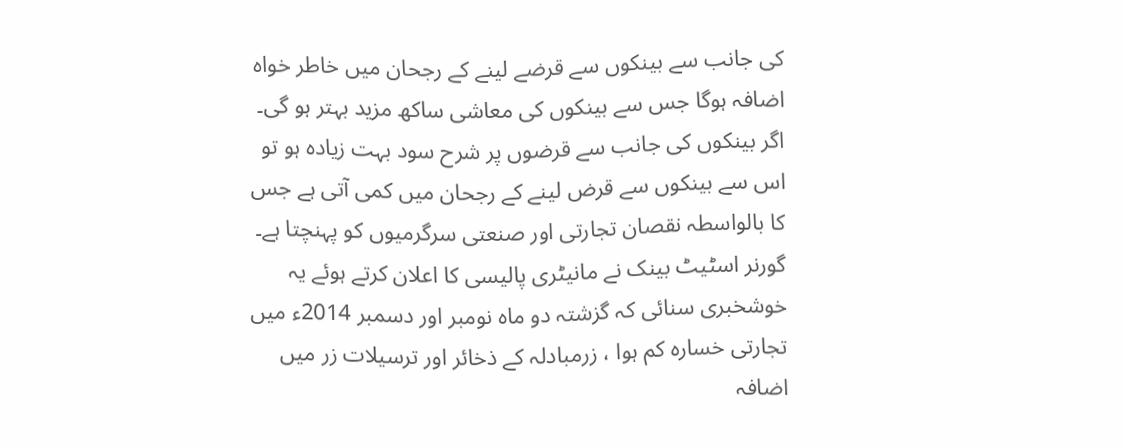کی جانب سے بینکوں سے قرضے لینے کے رجحان میں خاطر خواہ اضافہ ہوگا جس سے بینکوں کی معاشی ساکھ مزید بہتر ہو گی۔ اگر بینکوں کی جانب سے قرضوں پر شرح سود بہت زیادہ ہو تو اس سے بینکوں سے قرض لینے کے رجحان میں کمی آتی ہے جس کا بالواسطہ نقصان تجارتی اور صنعتی سرگرمیوں کو پہنچتا ہے۔
گورنر اسٹیٹ بینک نے مانیٹری پالیسی کا اعلان کرتے ہوئے یہ خوشخبری سنائی کہ گزشتہ دو ماہ نومبر اور دسمبر 2014ء میں تجارتی خسارہ کم ہوا ، زرمبادلہ کے ذخائر اور ترسیلات زر میں اضافہ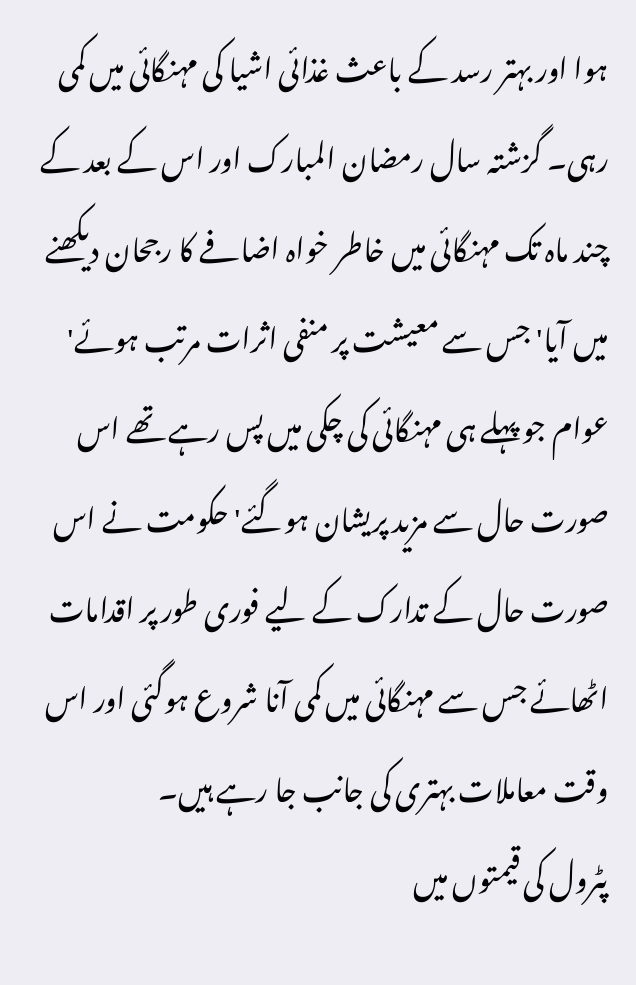ہوا اور بہتر رسد کے باعث غذائی اشیا کی مہنگائی میں کمی رہی۔ گزشتہ سال رمضان المبارک اور اس کے بعد کے چند ماہ تک مہنگائی میں خاطر خواہ اضافے کا رجحان دیکھنے میں آیا' جس سے معیشت پر منفی اثرات مرتب ہوئے' عوام جو پہلے ہی مہنگائی کی چکی میں پس رہے تھے اس صورت حال سے مزید پریشان ہوگئے' حکومت نے اس صورت حال کے تدارک کے لیے فوری طور پر اقدامات اٹھائے جس سے مہنگائی میں کمی آنا شروع ہوگئی اور اس وقت معاملات بہتری کی جانب جا رہے ہیں۔
پٹرول کی قیمتوں میں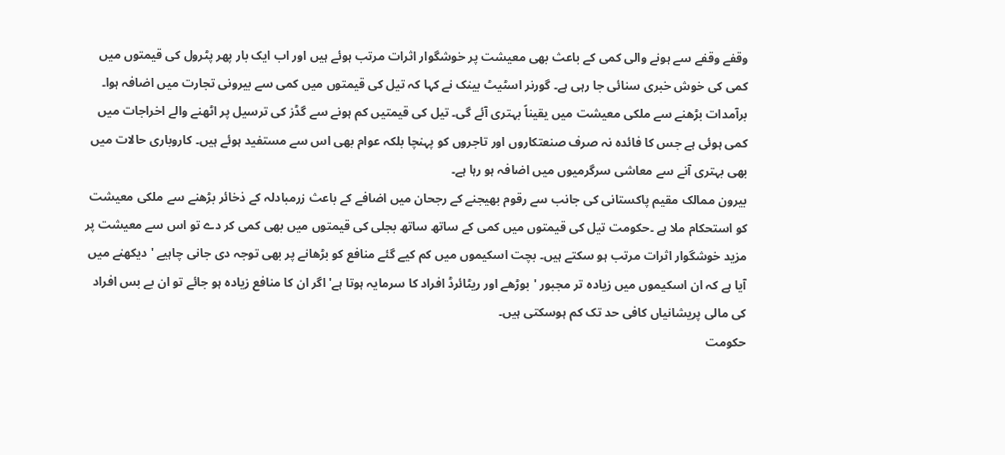وقفے وقفے سے ہونے والی کمی کے باعث بھی معیشت پر خوشگوار اثرات مرتب ہوئے ہیں اور اب ایک بار پھر پٹرول کی قیمتوں میں کمی کی خوش خبری سنائی جا رہی ہے۔ گورنر اسٹیٹ بینک نے کہا کہ تیل کی قیمتوں میں کمی سے بیرونی تجارت میں اضافہ ہوا۔ برآمدات بڑھنے سے ملکی معیشت میں یقیناً بہتری آئے گی۔ تیل کی قیمتیں کم ہونے سے گڈز کی ترسیل پر اٹھنے والے اخراجات میں کمی ہوئی ہے جس کا فائدہ نہ صرف صنعتکاروں اور تاجروں کو پہنچا بلکہ عوام بھی اس سے مستفید ہوئے ہیں۔ کاروباری حالات میں بھی بہتری آنے سے معاشی سرگرمیوں میں اضافہ ہو رہا ہے۔
بیرون ممالک مقیم پاکستانی کی جانب سے رقوم بھیجنے کے رجحان میں اضافے کے باعث زرمبادلہ کے ذخائر بڑھنے سے ملکی معیشت کو استحکام ملا ہے ۔حکومت تیل کی قیمتوں میں کمی کے ساتھ ساتھ بجلی کی قیمتوں میں بھی کمی کر دے تو اس سے معیشت پر مزید خوشگوار اثرات مرتب ہو سکتے ہیں۔ بچت اسکیموں میں کم کیے گئے منافع کو بڑھانے پر بھی توجہ دی جانی چاہیے ' دیکھنے میں آیا ہے کہ ان اسکیموں میں زیادہ تر مجبور 'بوڑھے اور ریٹائرڈ افراد کا سرمایہ ہوتا ہے' اگر ان کا منافع زیادہ ہو جائے تو ان بے بس افراد کی مالی پریشانیاں کافی حد تک کم ہوسکتی ہیں۔
حکومت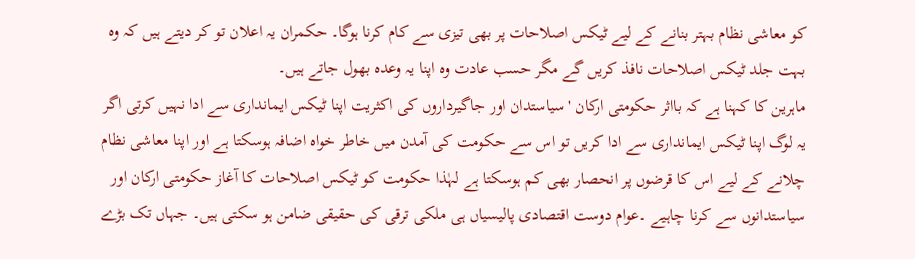کو معاشی نظام بہتر بنانے کے لیے ٹیکس اصلاحات پر بھی تیزی سے کام کرنا ہوگا۔ حکمران یہ اعلان تو کر دیتے ہیں کہ وہ بہت جلد ٹیکس اصلاحات نافذ کریں گے مگر حسب عادت وہ اپنا یہ وعدہ بھول جاتے ہیں۔
ماہرین کا کہنا ہے کہ بااثر حکومتی ارکان 'سیاستدان اور جاگیرداروں کی اکثریت اپنا ٹیکس ایمانداری سے ادا نہیں کرتی اگر یہ لوگ اپنا ٹیکس ایمانداری سے ادا کریں تو اس سے حکومت کی آمدن میں خاطر خواہ اضافہ ہوسکتا ہے اور اپنا معاشی نظام چلانے کے لیے اس کا قرضوں پر انحصار بھی کم ہوسکتا ہے لہٰذا حکومت کو ٹیکس اصلاحات کا آغاز حکومتی ارکان اور سیاستدانوں سے کرنا چاہیے ۔عوام دوست اقتصادی پالیسیاں ہی ملکی ترقی کی حقیقی ضامن ہو سکتی ہیں۔ جہاں تک بڑے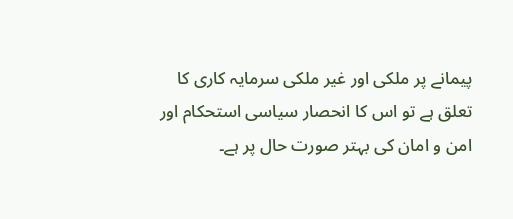پیمانے پر ملکی اور غیر ملکی سرمایہ کاری کا تعلق ہے تو اس کا انحصار سیاسی استحکام اور امن و امان کی بہتر صورت حال پر ہے۔